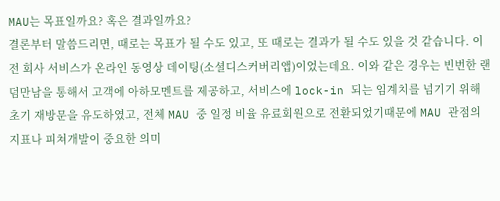MAU는 목표일까요? 혹은 결과일까요?
결론부터 말씀드리면, 때로는 목표가 될 수도 있고, 또 때로는 결과가 될 수도 있을 것 같습니다. 이전 회사 서비스가 온라인 동영상 데이팅(소셜디스커버리앱)이었는데요. 이와 같은 경우는 빈번한 랜덤만남을 통해서 고객에 아하모멘트를 제공하고, 서비스에 lock-in 되는 임계치를 넘기기 위해 초기 재방문을 유도하였고, 전체 MAU 중 일정 비율 유료회원으로 전환되었기때문에 MAU 관점의 지표나 피쳐개발이 중요한 의미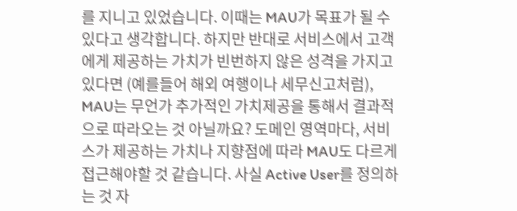를 지니고 있었습니다. 이때는 MAU가 목표가 될 수 있다고 생각합니다. 하지만 반대로 서비스에서 고객에게 제공하는 가치가 빈번하지 않은 성격을 가지고 있다면 (예를들어 해외 여행이나 세무신고처럼), MAU는 무언가 추가적인 가치제공을 통해서 결과적으로 따라오는 것 아닐까요? 도메인 영역마다, 서비스가 제공하는 가치나 지향점에 따라 MAU도 다르게 접근해야할 것 같습니다. 사실 Active User를 정의하는 것 자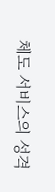체도 서비스의 성격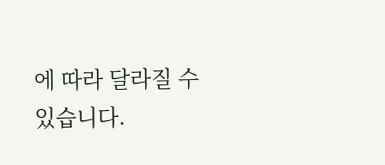에 따라 달라질 수 있습니다.